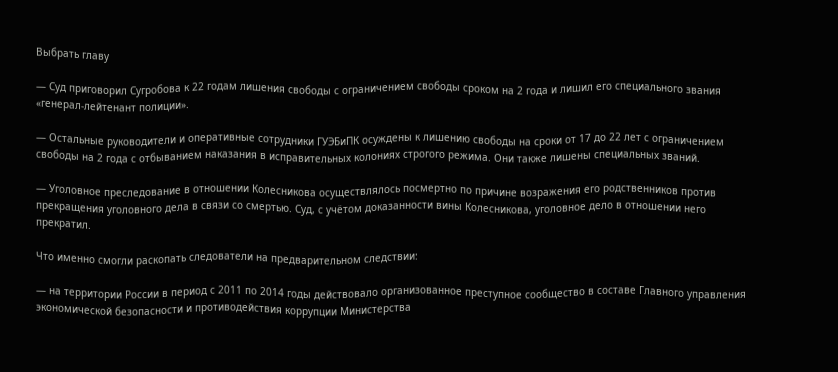Выбрать главу

— Суд приговорил Сугробова к 22 годам лишения свободы с ограничением свободы сроком на 2 года и лишил его специального звания «генерал-лейтенант полиции».

— Остальные руководители и оперативные сотрудники ГУЭБиПК осуждены к лишению свободы на сроки от 17 до 22 лет с ограничением свободы на 2 года с отбыванием наказания в исправительных колониях строгого режима. Они также лишены специальных званий.

— Уголовное преследование в отношении Колесникова осуществлялось посмертно по причине возражения его родственников против прекращения уголовного дела в связи со смертью. Суд, с учётом доказанности вины Колесникова, уголовное дело в отношении него прекратил.

Что именно смогли раскопать следователи на предварительном следствии:

— на территории России в период с 2011 по 2014 годы действовало организованное преступное сообщество в составе Главного управления экономической безопасности и противодействия коррупции Министерства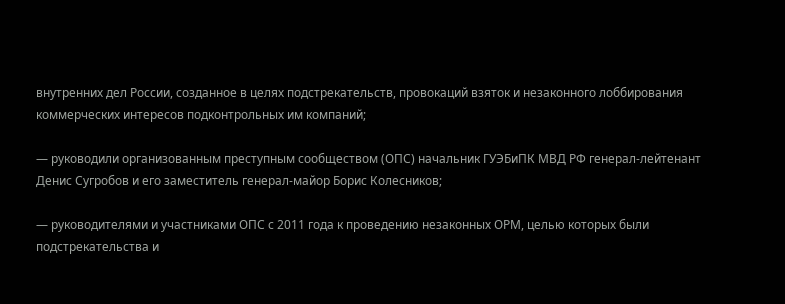внутренних дел России, созданное в целях подстрекательств, провокаций взяток и незаконного лоббирования коммерческих интересов подконтрольных им компаний;

— руководили организованным преступным сообществом (ОПС) начальник ГУЭБиПК МВД РФ генерал-лейтенант Денис Сугробов и его заместитель генерал-майор Борис Колесников;

— руководителями и участниками ОПС с 2011 года к проведению незаконных ОРМ, целью которых были подстрекательства и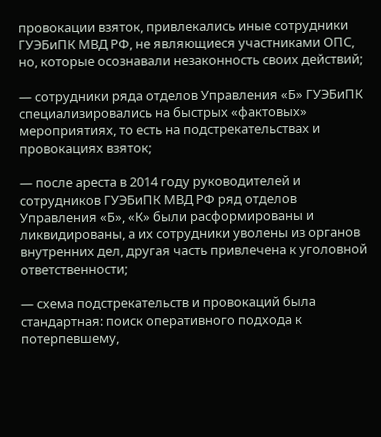провокации взяток, привлекались иные сотрудники ГУЭБиПК МВД РФ, не являющиеся участниками ОПС, но, которые осознавали незаконность своих действий;

— сотрудники ряда отделов Управления «Б» ГУЭБиПК специализировались на быстрых «фактовых» мероприятиях, то есть на подстрекательствах и провокациях взяток;

— после ареста в 2014 году руководителей и сотрудников ГУЭБиПК МВД РФ ряд отделов Управления «Б», «К» были расформированы и ликвидированы, а их сотрудники уволены из органов внутренних дел, другая часть привлечена к уголовной ответственности;

— схема подстрекательств и провокаций была стандартная: поиск оперативного подхода к потерпевшему,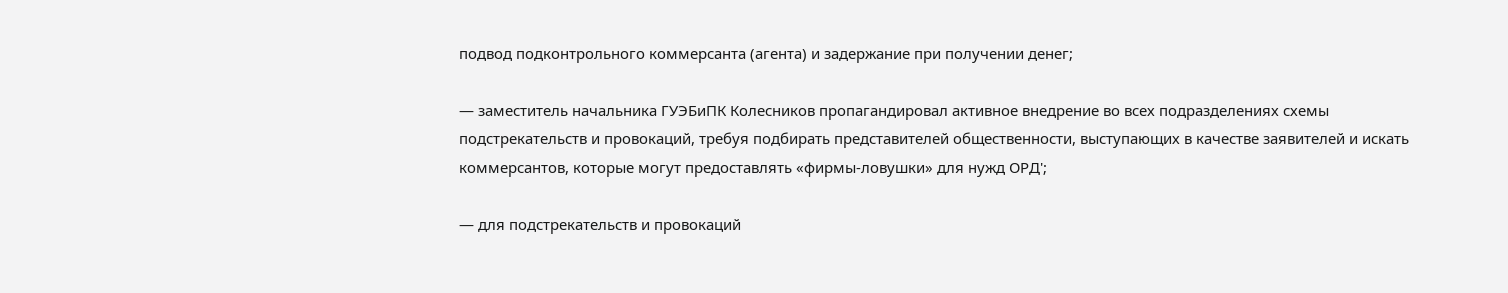подвод подконтрольного коммерсанта (агента) и задержание при получении денег;

— заместитель начальника ГУЭБиПК Колесников пропагандировал активное внедрение во всех подразделениях схемы подстрекательств и провокаций, требуя подбирать представителей общественности, выступающих в качестве заявителей и искать коммерсантов, которые могут предоставлять «фирмы-ловушки» для нужд ОРД';

— для подстрекательств и провокаций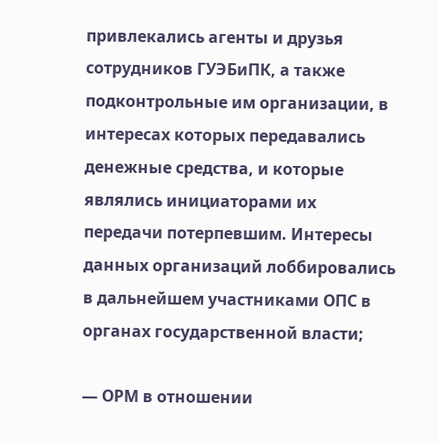привлекались агенты и друзья сотрудников ГУЭБиПК, а также подконтрольные им организации, в интересах которых передавались денежные средства, и которые являлись инициаторами их передачи потерпевшим. Интересы данных организаций лоббировались в дальнейшем участниками ОПС в органах государственной власти;

— ОРМ в отношении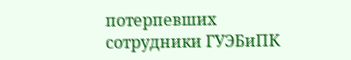потерпевших сотрудники ГУЭБиПК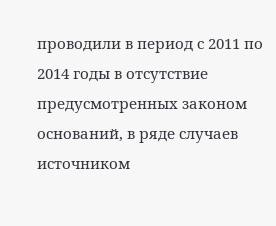проводили в период с 2011 по 2014 годы в отсутствие предусмотренных законом оснований, в ряде случаев источником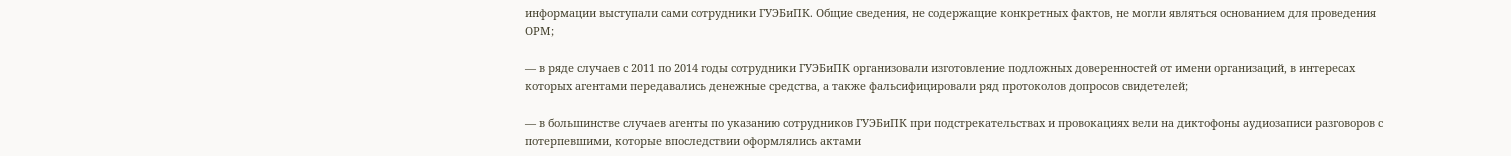информации выступали сами сотрудники ГУЭБиПК. Общие сведения, не содержащие конкретных фактов, не могли являться основанием для проведения ОРМ;

— в ряде случаев с 2011 по 2014 годы сотрудники ГУЭБиПК организовали изготовление подложных доверенностей от имени организаций, в интересах которых агентами передавались денежные средства, а также фальсифицировали ряд протоколов допросов свидетелей;

— в большинстве случаев агенты по указанию сотрудников ГУЭБиПК при подстрекательствах и провокациях вели на диктофоны аудиозаписи разговоров с потерпевшими, которые впоследствии оформлялись актами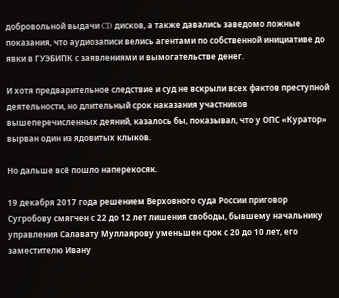добровольной выдачи CD дисков, а также давались заведомо ложные показания, что аудиозаписи велись агентами по собственной инициативе до явки в ГУЭБИПК с заявлениями и вымогательстве денег.

И хотя предварительное следствие и суд не вскрыли всех фактов преступной деятельности, но длительный срок наказания участников вышеперечисленных деяний, казалось бы, показывал, что у ОПС «Куратор» вырван один из ядовитых клыков.

Но дальше всё пошло наперекосяк.

19 декабря 2017 года решением Верховного суда России приговор Сугробову смягчен с 22 до 12 лет лишения свободы, бывшему начальнику управления Салавату Муллаярову уменьшен срок с 20 до 10 лет, его заместителю Ивану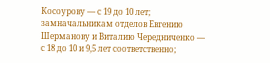Косоурову — с 19 до 10 лет; замначальникам отделов Евгению Шерманову и Виталию Чередниченко — с 18 до 10 и 9,5 лет соответственно;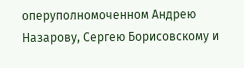оперуполномоченном Андрею Назарову, Сергею Борисовскому и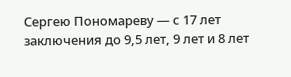Сергею Пономареву — с 17 лет заключения до 9,5 лет, 9 лет и 8 лет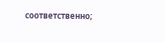соответственно;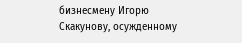бизнесмену Игорю Скакунову, осужденному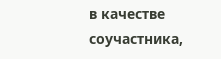в качестве соучастника,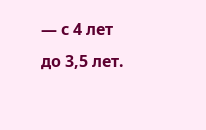— с 4 лет до 3,5 лет.